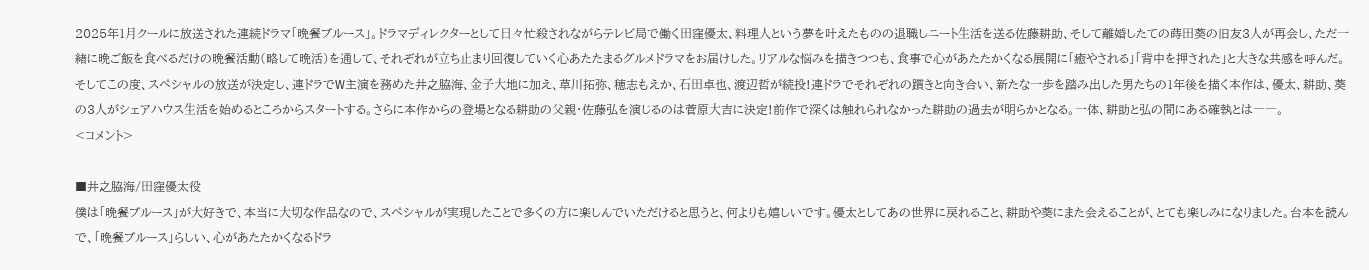2025年1⽉クールに放送された連続ドラマ「晩餐ブルース」。ドラマディレクターとして⽇々忙殺されながらテレビ局で働く⽥窪優太、料理⼈という夢を叶えたものの退職しニート⽣活を送る佐藤耕助、そして離婚したての蒔⽥葵の旧友3⼈が再会し、ただ⼀緒に晩ご飯を⾷べるだけの晩餐活動(略して晩活)を通して、それぞれが⽴ち⽌まり回復していく⼼あたたまるグルメドラマをお届けした。リアルな悩みを描きつつも、⾷事で⼼があたたかくなる展開に「癒やされる」「背中を押された」と⼤きな共感を呼んだ。
そしてこの度、スペシャルの放送が決定し、連ドラでW主演を務めた井之脇海、⾦⼦⼤地に加え、草川拓弥、穂志もえか、⽯⽥卓也、渡辺哲が続投!連ドラでそれぞれの躓きと向き合い、新たな⼀歩を踏み出した男たちの1年後を描く本作は、優太、耕助、葵の3⼈がシェアハウス⽣活を始めるところからスタートする。さらに本作からの登場となる耕助の⽗親・佐藤弘を演じるのは菅原⼤吉に決定!前作で深くは触れられなかった耕助の過去が明らかとなる。⼀体、耕助と弘の間にある確執とは――。
<コメント>

■井之脇海/⽥窪優太役
僕は「晩餐ブルース」が⼤好きで、本当に⼤切な作品なので、スペシャルが実現したことで多くの⽅に楽しんでいただけると思うと、何よりも嬉しいです。優太としてあの世界に戻れること、耕助や葵にまた会えることが、とても楽しみになりました。台本を読んで、「晩餐ブルース」らしい、⼼があたたかくなるドラ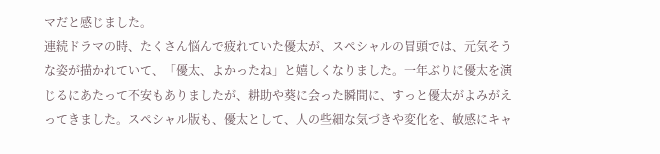マだと感じました。
連続ドラマの時、たくさん悩んで疲れていた優太が、スペシャルの冒頭では、元気そうな姿が描かれていて、「優太、よかったね」と嬉しくなりました。⼀年ぶりに優太を演じるにあたって不安もありましたが、耕助や葵に会った瞬間に、すっと優太がよみがえってきました。スペシャル版も、優太として、⼈の些細な気づきや変化を、敏感にキャ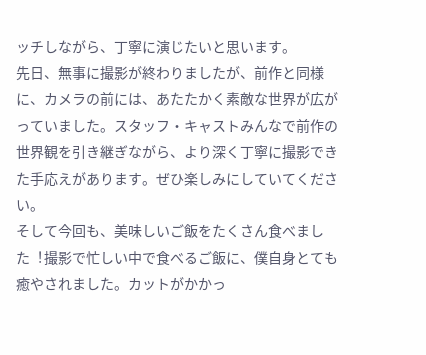ッチしながら、丁寧に演じたいと思います。
先⽇、無事に撮影が終わりましたが、前作と同様に、カメラの前には、あたたかく素敵な世界が広がっていました。スタッフ・キャストみんなで前作の世界観を引き継ぎながら、より深く丁寧に撮影できた⼿応えがあります。ぜひ楽しみにしていてください。
そして今回も、美味しいご飯をたくさん⾷べました︕撮影で忙しい中で⾷べるご飯に、僕⾃⾝とても癒やされました。カットがかかっ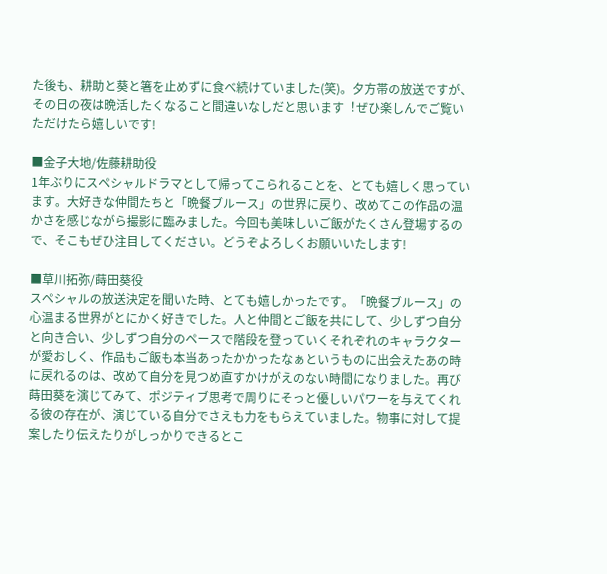た後も、耕助と葵と箸を⽌めずに⾷べ続けていました(笑)。⼣⽅帯の放送ですが、その⽇の夜は晩活したくなること間違いなしだと思います︕ぜひ楽しんでご覧いただけたら嬉しいです!

■⾦⼦⼤地/佐藤耕助役
1年ぶりにスペシャルドラマとして帰ってこられることを、とても嬉しく思っています。⼤好きな仲間たちと「晩餐ブルース」の世界に戻り、改めてこの作品の温かさを感じながら撮影に臨みました。今回も美味しいご飯がたくさん登場するので、そこもぜひ注⽬してください。どうぞよろしくお願いいたします!

■草川拓弥/蒔⽥葵役
スペシャルの放送決定を聞いた時、とても嬉しかったです。「晩餐ブルース」の⼼温まる世界がとにかく好きでした。⼈と仲間とご飯を共にして、少しずつ⾃分と向き合い、少しずつ⾃分のペースで階段を登っていくそれぞれのキャラクターが愛おしく、作品もご飯も本当あったかかったなぁというものに出会えたあの時に戻れるのは、改めて⾃分を⾒つめ直すかけがえのない時間になりました。再び蒔⽥葵を演じてみて、ポジティブ思考で周りにそっと優しいパワーを与えてくれる彼の存在が、演じている⾃分でさえも⼒をもらえていました。物事に対して提案したり伝えたりがしっかりできるとこ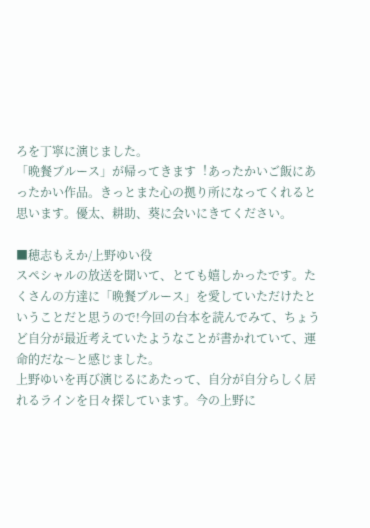ろを丁寧に演じました。
「晩餐ブルース」が帰ってきます︕あったかいご飯にあったかい作品。きっとまた⼼の拠り所になってくれると思います。優太、耕助、葵に会いにきてください。

■穂志もえか/上野ゆい役
スペシャルの放送を聞いて、とても嬉しかったです。たくさんの⽅達に「晩餐ブルース」を愛していただけたということだと思うので!今回の台本を読んでみて、ちょうど⾃分が最近考えていたようなことが書かれていて、運命的だな〜と感じました。
上野ゆいを再び演じるにあたって、⾃分が⾃分らしく居れるラインを⽇々探しています。今の上野に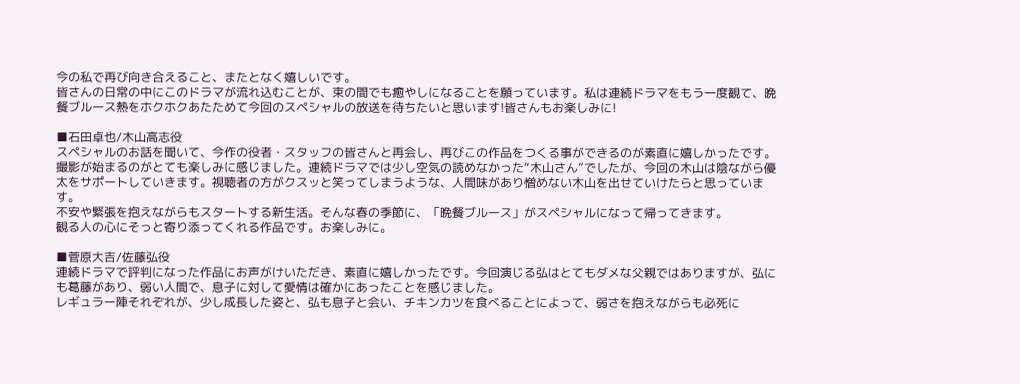今の私で再び向き合えること、またとなく嬉しいです。
皆さんの⽇常の中にこのドラマが流れ込むことが、束の間でも癒やしになることを願っています。私は連続ドラマをもう⼀度観て、晩餐ブルース熱をホクホクあたためて今回のスペシャルの放送を待ちたいと思います!皆さんもお楽しみに!

■⽯⽥卓也/⽊⼭⾼志役
スペシャルのお話を聞いて、今作の役者・スタッフの皆さんと再会し、再びこの作品をつくる事ができるのが素直に嬉しかったです。撮影が始まるのがとても楽しみに感じました。連続ドラマでは少し空気の読めなかった“⽊⼭さん”でしたが、今回の⽊⼭は陰ながら優太をサポートしていきます。視聴者の⽅がクスッと笑ってしまうような、⼈間味があり憎めない⽊⼭を出せていけたらと思っています。
不安や緊張を抱えながらもスタートする新⽣活。そんな春の季節に、「晩餐ブルース」がスペシャルになって帰ってきます。
観る⼈の⼼にそっと寄り添ってくれる作品です。お楽しみに。

■菅原⼤吉/佐藤弘役
連続ドラマで評判になった作品にお声がけいただき、素直に嬉しかったです。今回演じる弘はとてもダメな⽗親ではありますが、弘にも葛藤があり、弱い⼈間で、息⼦に対して愛情は確かにあったことを感じました。
レギュラー陣それぞれが、少し成⻑した姿と、弘も息⼦と会い、チキンカツを⾷べることによって、弱さを抱えながらも必死に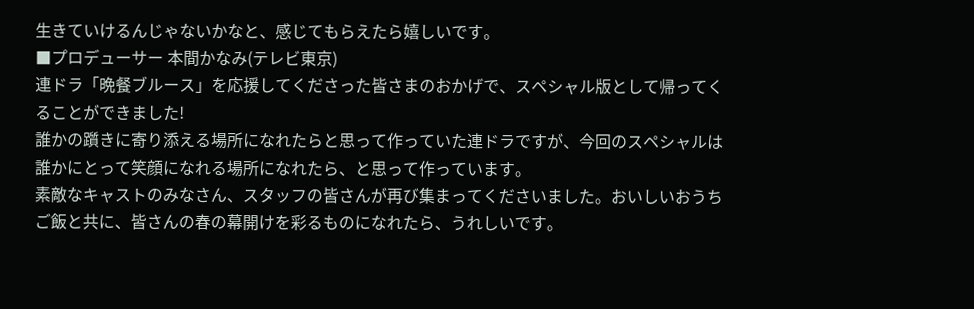⽣きていけるんじゃないかなと、感じてもらえたら嬉しいです。
■プロデューサー 本間かなみ(テレビ東京)
連ドラ「晩餐ブルース」を応援してくださった皆さまのおかげで、スペシャル版として帰ってくることができました!
誰かの躓きに寄り添える場所になれたらと思って作っていた連ドラですが、今回のスペシャルは誰かにとって笑顔になれる場所になれたら、と思って作っています。
素敵なキャストのみなさん、スタッフの皆さんが再び集まってくださいました。おいしいおうちご飯と共に、皆さんの春の幕開けを彩るものになれたら、うれしいです。